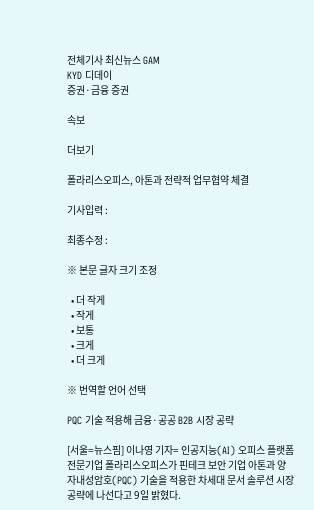전체기사 최신뉴스 GAM
KYD 디데이
증권·금융 증권

속보

더보기

폴라리스오피스, 아톤과 전략적 업무협약 체결

기사입력 :

최종수정 :

※ 본문 글자 크기 조정

  • 더 작게
  • 작게
  • 보통
  • 크게
  • 더 크게

※ 번역할 언어 선택

PQC 기술 적용해 금융·공공 B2B 시장 공략

[서울=뉴스핌] 이나영 기자= 인공지능(AI) 오피스 플랫폼 전문기업 폴라리스오피스가 핀테크 보안 기업 아톤과 양자내성암호(PQC) 기술을 적용한 차세대 문서 솔루션 시장 공략에 나선다고 9일 밝혔다.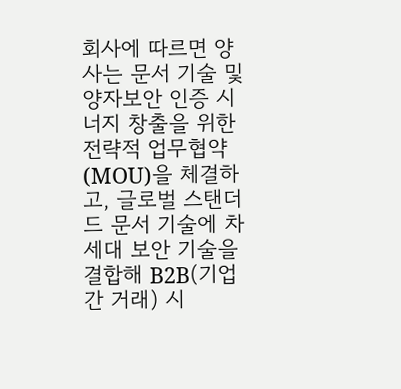회사에 따르면 양사는 문서 기술 및 양자보안 인증 시너지 창출을 위한 전략적 업무협약(MOU)을 체결하고, 글로벌 스탠더드 문서 기술에 차세대 보안 기술을 결합해 B2B(기업 간 거래) 시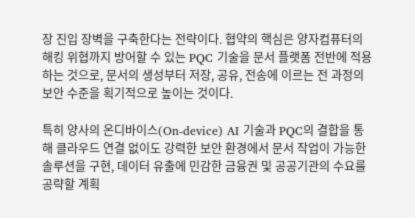장 진입 장벽을 구축한다는 전략이다. 협약의 핵심은 양자컴퓨터의 해킹 위협까지 방어할 수 있는 PQC 기술을 문서 플랫폼 전반에 적용하는 것으로, 문서의 생성부터 저장, 공유, 전송에 이르는 전 과정의 보안 수준을 획기적으로 높이는 것이다.

특히 양사의 온디바이스(On-device) AI 기술과 PQC의 결합을 통해 클라우드 연결 없이도 강력한 보안 환경에서 문서 작업이 가능한 솔루션을 구현, 데이터 유출에 민감한 금융권 및 공공기관의 수요를 공략할 계획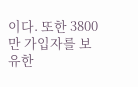이다. 또한 3800만 가입자를 보유한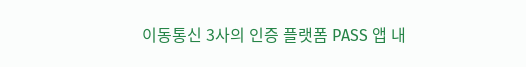이동통신 3사의 인증 플랫폼 PASS 앱 내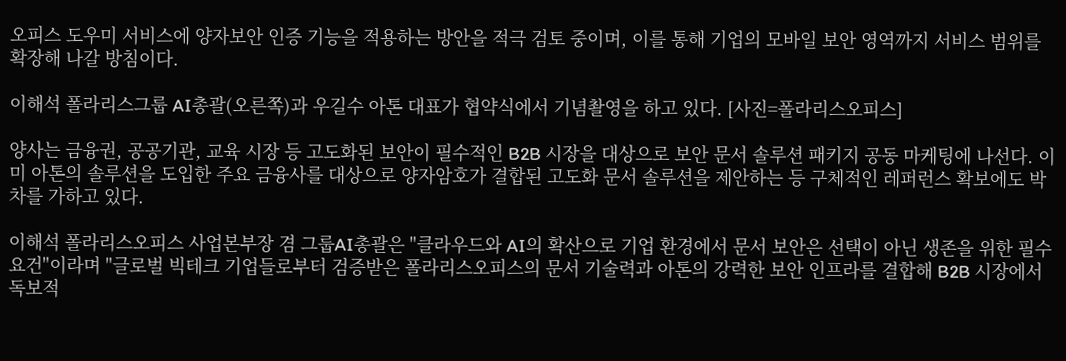오피스 도우미 서비스에 양자보안 인증 기능을 적용하는 방안을 적극 검토 중이며, 이를 통해 기업의 모바일 보안 영역까지 서비스 범위를 확장해 나갈 방침이다.

이해석 폴라리스그룹 AI총괄(오른쪽)과 우길수 아톤 대표가 협약식에서 기념촬영을 하고 있다. [사진=폴라리스오피스]

양사는 금융권, 공공기관, 교육 시장 등 고도화된 보안이 필수적인 B2B 시장을 대상으로 보안 문서 솔루션 패키지 공동 마케팅에 나선다. 이미 아톤의 솔루션을 도입한 주요 금융사를 대상으로 양자암호가 결합된 고도화 문서 솔루션을 제안하는 등 구체적인 레퍼런스 확보에도 박차를 가하고 있다.

이해석 폴라리스오피스 사업본부장 겸 그룹AI총괄은 "클라우드와 AI의 확산으로 기업 환경에서 문서 보안은 선택이 아닌 생존을 위한 필수 요건"이라며 "글로벌 빅테크 기업들로부터 검증받은 폴라리스오피스의 문서 기술력과 아톤의 강력한 보안 인프라를 결합해 B2B 시장에서 독보적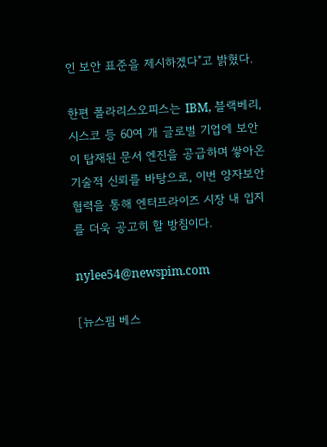인 보안 표준을 제시하겠다"고 밝혔다.

한편 폴라리스오피스는 IBM, 블랙베리, 시스코 등 60여 개 글로벌 기업에 보안이 탑재된 문서 엔진을 공급하며 쌓아온 기술적 신뢰를 바탕으로, 이번 양자보안 협력을 통해 엔터프라이즈 시장 내 입지를 더욱 공고히 할 방침이다.

nylee54@newspim.com

[뉴스핌 베스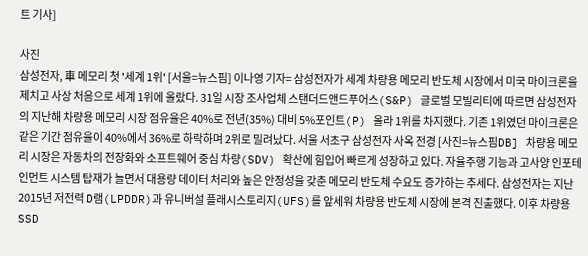트 기사]

사진
삼성전자, 車 메모리 첫 '세계 1위' [서울=뉴스핌] 이나영 기자= 삼성전자가 세계 차량용 메모리 반도체 시장에서 미국 마이크론을 제치고 사상 처음으로 세계 1위에 올랐다. 31일 시장 조사업체 스탠더드앤드푸어스(S&P) 글로벌 모빌리티에 따르면 삼성전자의 지난해 차량용 메모리 시장 점유율은 40%로 전년(35%) 대비 5%포인트(P) 올라 1위를 차지했다. 기존 1위였던 마이크론은 같은 기간 점유율이 40%에서 36%로 하락하며 2위로 밀려났다. 서울 서초구 삼성전자 사옥 전경 [사진=뉴스핌DB] 차량용 메모리 시장은 자동차의 전장화와 소프트웨어 중심 차량(SDV) 확산에 힘입어 빠르게 성장하고 있다. 자율주행 기능과 고사양 인포테인먼트 시스템 탑재가 늘면서 대용량 데이터 처리와 높은 안정성을 갖춘 메모리 반도체 수요도 증가하는 추세다. 삼성전자는 지난 2015년 저전력 D램(LPDDR)과 유니버설 플래시스토리지(UFS)를 앞세워 차량용 반도체 시장에 본격 진출했다. 이후 차량용 SSD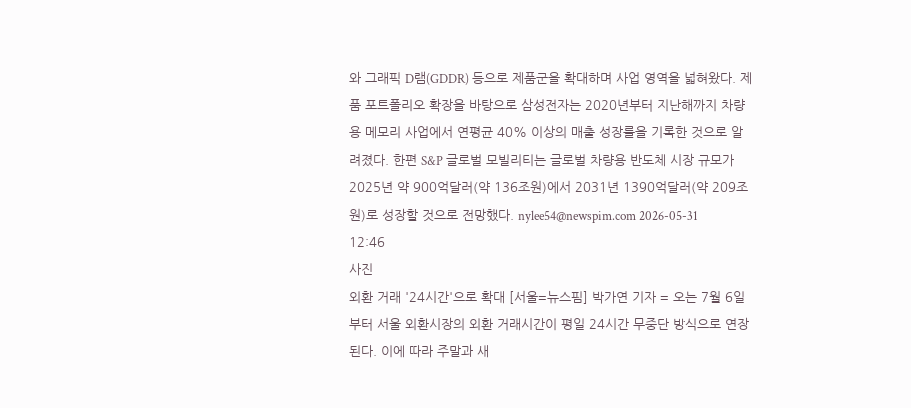와 그래픽 D램(GDDR) 등으로 제품군을 확대하며 사업 영역을 넓혀왔다. 제품 포트폴리오 확장을 바탕으로 삼성전자는 2020년부터 지난해까지 차량용 메모리 사업에서 연평균 40% 이상의 매출 성장률을 기록한 것으로 알려졌다. 한편 S&P 글로벌 모빌리티는 글로벌 차량용 반도체 시장 규모가 2025년 약 900억달러(약 136조원)에서 2031년 1390억달러(약 209조원)로 성장할 것으로 전망했다. nylee54@newspim.com 2026-05-31 12:46
사진
외환 거래 '24시간'으로 확대 [서울=뉴스핌] 박가연 기자 = 오는 7월 6일부터 서울 외환시장의 외환 거래시간이 평일 24시간 무중단 방식으로 연장된다. 이에 따라 주말과 새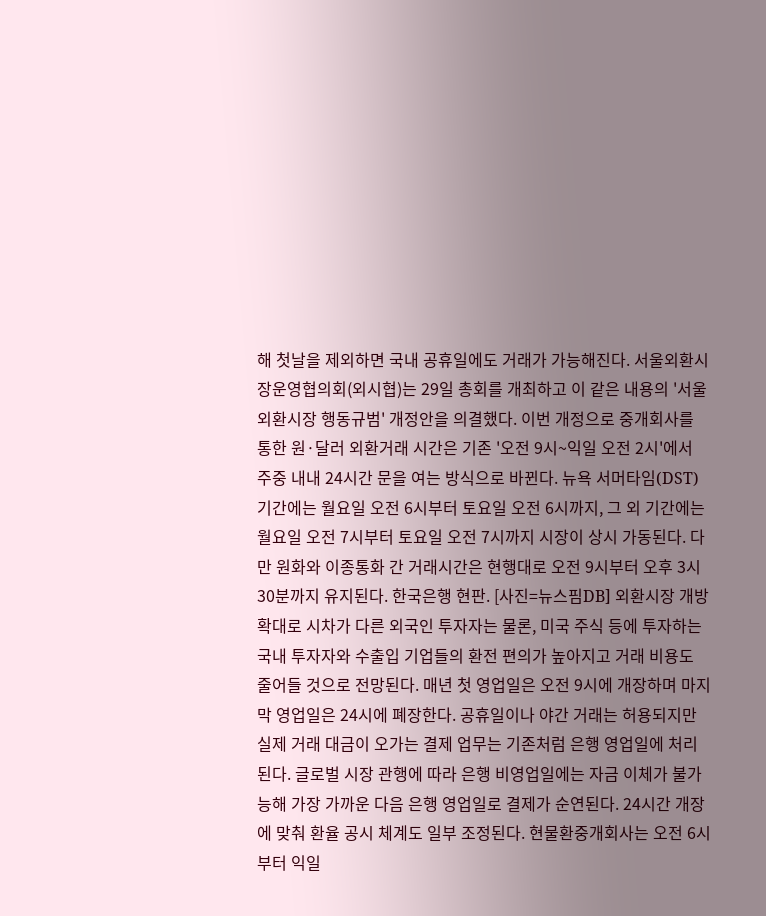해 첫날을 제외하면 국내 공휴일에도 거래가 가능해진다. 서울외환시장운영협의회(외시협)는 29일 총회를 개최하고 이 같은 내용의 '서울 외환시장 행동규범' 개정안을 의결했다. 이번 개정으로 중개회사를 통한 원·달러 외환거래 시간은 기존 '오전 9시~익일 오전 2시'에서 주중 내내 24시간 문을 여는 방식으로 바뀐다. 뉴욕 서머타임(DST) 기간에는 월요일 오전 6시부터 토요일 오전 6시까지, 그 외 기간에는 월요일 오전 7시부터 토요일 오전 7시까지 시장이 상시 가동된다. 다만 원화와 이종통화 간 거래시간은 현행대로 오전 9시부터 오후 3시 30분까지 유지된다. 한국은행 현판. [사진=뉴스핌DB] 외환시장 개방 확대로 시차가 다른 외국인 투자자는 물론, 미국 주식 등에 투자하는 국내 투자자와 수출입 기업들의 환전 편의가 높아지고 거래 비용도 줄어들 것으로 전망된다. 매년 첫 영업일은 오전 9시에 개장하며 마지막 영업일은 24시에 폐장한다. 공휴일이나 야간 거래는 허용되지만 실제 거래 대금이 오가는 결제 업무는 기존처럼 은행 영업일에 처리된다. 글로벌 시장 관행에 따라 은행 비영업일에는 자금 이체가 불가능해 가장 가까운 다음 은행 영업일로 결제가 순연된다. 24시간 개장에 맞춰 환율 공시 체계도 일부 조정된다. 현물환중개회사는 오전 6시부터 익일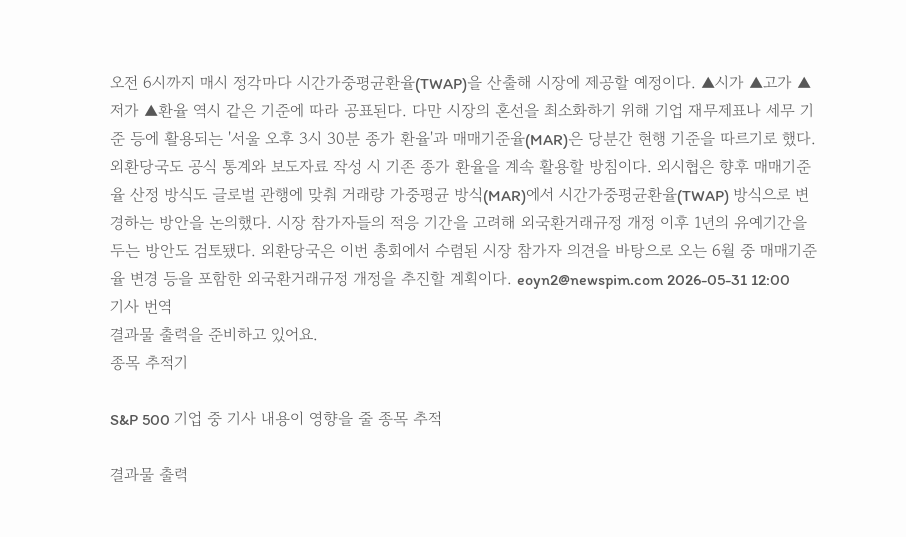오전 6시까지 매시 정각마다 시간가중평균환율(TWAP)을 산출해 시장에 제공할 예정이다. ▲시가 ▲고가 ▲저가 ▲환율 역시 같은 기준에 따라 공표된다. 다만 시장의 혼선을 최소화하기 위해 기업 재무제표나 세무 기준 등에 활용되는 '서울 오후 3시 30분 종가 환율'과 매매기준율(MAR)은 당분간 현행 기준을 따르기로 했다. 외환당국도 공식 통계와 보도자료 작성 시 기존 종가 환율을 계속 활용할 방침이다. 외시협은 향후 매매기준율 산정 방식도 글로벌 관행에 맞춰 거래량 가중평균 방식(MAR)에서 시간가중평균환율(TWAP) 방식으로 변경하는 방안을 논의했다. 시장 참가자들의 적응 기간을 고려해 외국환거래규정 개정 이후 1년의 유예기간을 두는 방안도 검토됐다. 외환당국은 이번 총회에서 수렴된 시장 참가자 의견을 바탕으로 오는 6월 중 매매기준율 변경 등을 포함한 외국환거래규정 개정을 추진할 계획이다. eoyn2@newspim.com 2026-05-31 12:00
기사 번역
결과물 출력을 준비하고 있어요.
종목 추적기

S&P 500 기업 중 기사 내용이 영향을 줄 종목 추적

결과물 출력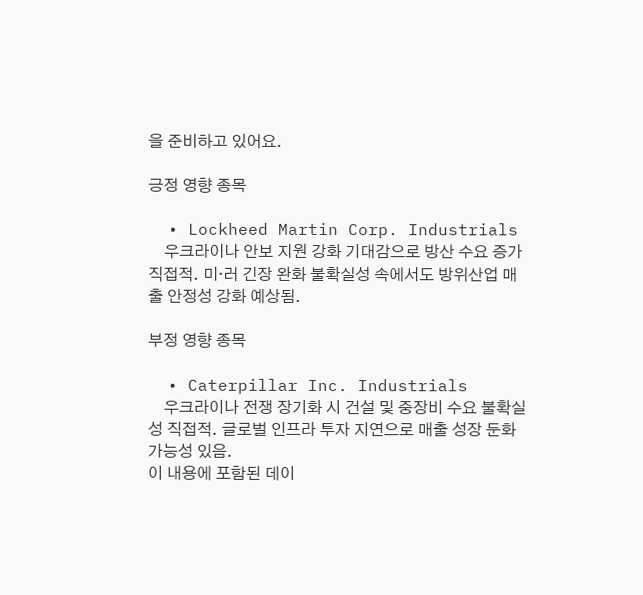을 준비하고 있어요.

긍정 영향 종목

  • Lockheed Martin Corp. Industrials
    우크라이나 안보 지원 강화 기대감으로 방산 수요 증가 직접적. 미·러 긴장 완화 불확실성 속에서도 방위산업 매출 안정성 강화 예상됨.

부정 영향 종목

  • Caterpillar Inc. Industrials
    우크라이나 전쟁 장기화 시 건설 및 중장비 수요 불확실성 직접적. 글로벌 인프라 투자 지연으로 매출 성장 둔화 가능성 있음.
이 내용에 포함된 데이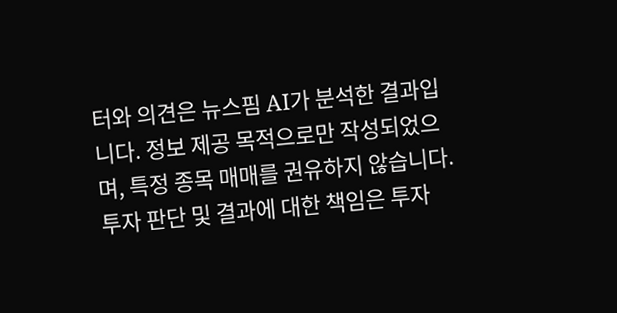터와 의견은 뉴스핌 AI가 분석한 결과입니다. 정보 제공 목적으로만 작성되었으며, 특정 종목 매매를 권유하지 않습니다. 투자 판단 및 결과에 대한 책임은 투자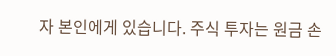자 본인에게 있습니다. 주식 투자는 원금 손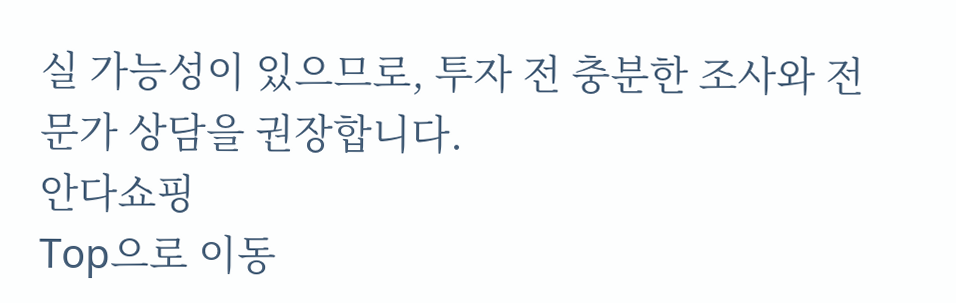실 가능성이 있으므로, 투자 전 충분한 조사와 전문가 상담을 권장합니다.
안다쇼핑
Top으로 이동